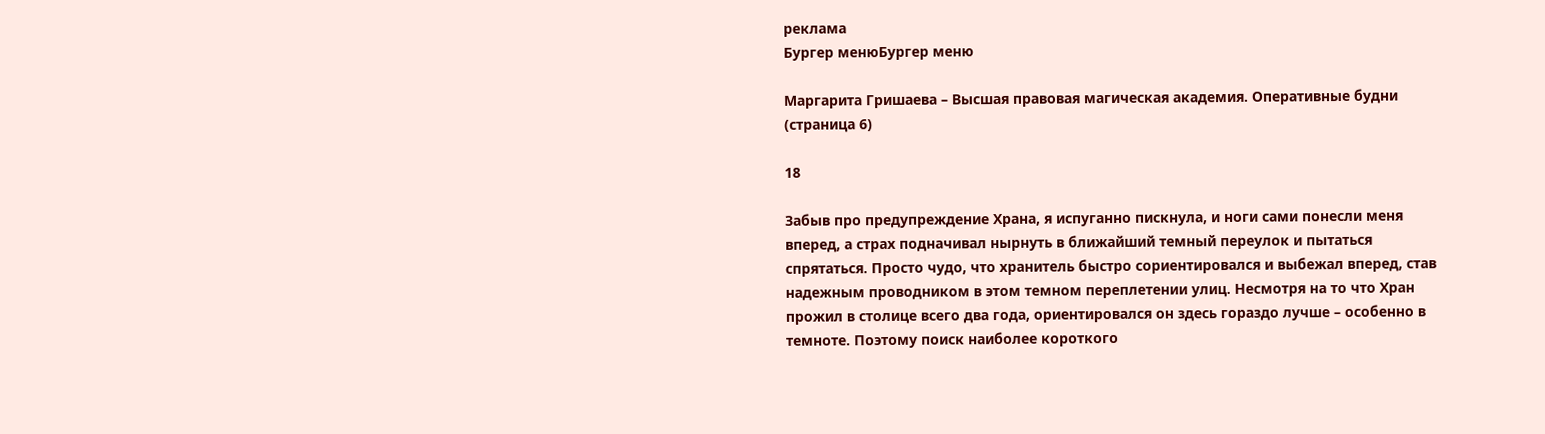реклама
Бургер менюБургер меню

Маргарита Гришаева – Высшая правовая магическая академия. Оперативные будни (страница 6)

18

Забыв про предупреждение Храна, я испуганно пискнула, и ноги сами понесли меня вперед, а страх подначивал нырнуть в ближайший темный переулок и пытаться спрятаться. Просто чудо, что хранитель быстро сориентировался и выбежал вперед, став надежным проводником в этом темном переплетении улиц. Несмотря на то что Хран прожил в столице всего два года, ориентировался он здесь гораздо лучше – особенно в темноте. Поэтому поиск наиболее короткого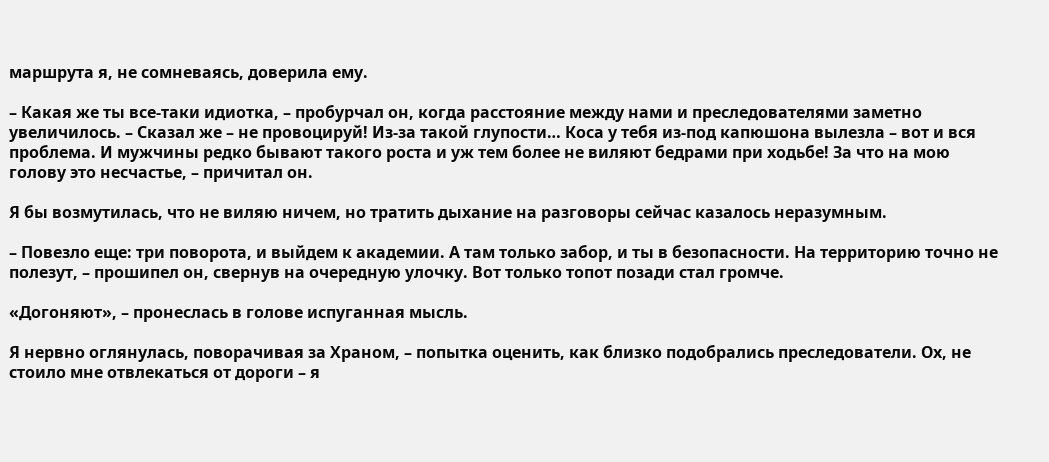маршрута я, не сомневаясь, доверила ему.

– Какая же ты все-таки идиотка, – пробурчал он, когда расстояние между нами и преследователями заметно увеличилось. – Сказал же – не провоцируй! Из-за такой глупости… Коса у тебя из-под капюшона вылезла – вот и вся проблема. И мужчины редко бывают такого роста и уж тем более не виляют бедрами при ходьбе! За что на мою голову это несчастье, – причитал он.

Я бы возмутилась, что не виляю ничем, но тратить дыхание на разговоры сейчас казалось неразумным.

– Повезло еще: три поворота, и выйдем к академии. А там только забор, и ты в безопасности. На территорию точно не полезут, – прошипел он, свернув на очередную улочку. Вот только топот позади стал громче.

«Догоняют», – пронеслась в голове испуганная мысль.

Я нервно оглянулась, поворачивая за Храном, – попытка оценить, как близко подобрались преследователи. Ох, не стоило мне отвлекаться от дороги – я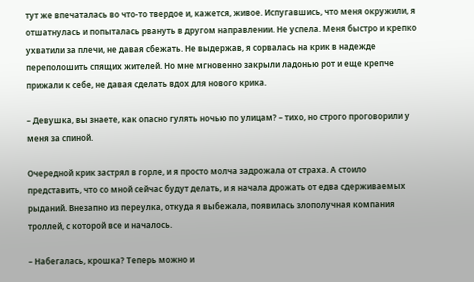тут же впечаталась во что-то твердое и, кажется, живое. Испугавшись, что меня окружили, я отшатнулась и попыталась рвануть в другом направлении. Не успела. Меня быстро и крепко ухватили за плечи, не давая сбежать. Не выдержав, я сорвалась на крик в надежде переполошить спящих жителей. Но мне мгновенно закрыли ладонью рот и еще крепче прижали к себе, не давая сделать вдох для нового крика.

– Девушка, вы знаете, как опасно гулять ночью по улицам? – тихо, но строго проговорили у меня за спиной.

Очередной крик застрял в горле, и я просто молча задрожала от страха. А стоило представить, что со мной сейчас будут делать, и я начала дрожать от едва сдерживаемых рыданий. Внезапно из переулка, откуда я выбежала, появилась злополучная компания троллей, с которой все и началось.

– Набегалась, крошка? Теперь можно и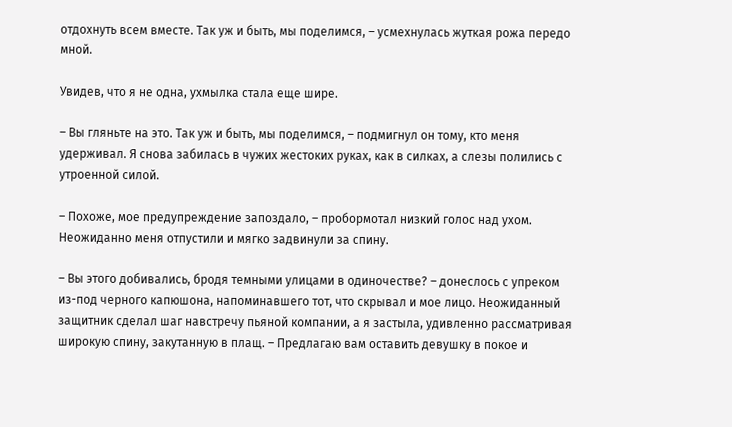отдохнуть всем вместе. Так уж и быть, мы поделимся, – усмехнулась жуткая рожа передо мной.

Увидев, что я не одна, ухмылка стала еще шире.

– Вы гляньте на это. Так уж и быть, мы поделимся, – подмигнул он тому, кто меня удерживал. Я снова забилась в чужих жестоких руках, как в силках, а слезы полились с утроенной силой.

– Похоже, мое предупреждение запоздало, – пробормотал низкий голос над ухом. Неожиданно меня отпустили и мягко задвинули за спину.

– Вы этого добивались, бродя темными улицами в одиночестве? – донеслось с упреком из-под черного капюшона, напоминавшего тот, что скрывал и мое лицо. Неожиданный защитник сделал шаг навстречу пьяной компании, а я застыла, удивленно рассматривая широкую спину, закутанную в плащ. – Предлагаю вам оставить девушку в покое и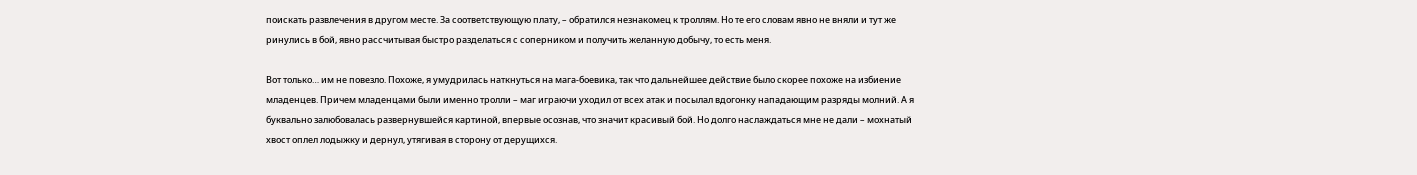поискать развлечения в другом месте. За соответствующую плату, – обратился незнакомец к троллям. Но те его словам явно не вняли и тут же ринулись в бой, явно рассчитывая быстро разделаться с соперником и получить желанную добычу, то есть меня.

Вот только… им не повезло. Похоже, я умудрилась наткнуться на мага-боевика, так что дальнейшее действие было скорее похоже на избиение младенцев. Причем младенцами были именно тролли – маг играючи уходил от всех атак и посылал вдогонку нападающим разряды молний. А я буквально залюбовалась развернувшейся картиной, впервые осознав, что значит красивый бой. Но долго наслаждаться мне не дали – мохнатый хвост оплел лодыжку и дернул, утягивая в сторону от дерущихся.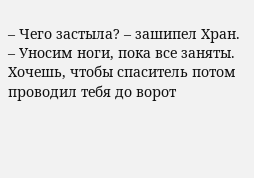– Чего застыла? – зашипел Хран. – Уносим ноги, пока все заняты. Хочешь, чтобы спаситель потом проводил тебя до ворот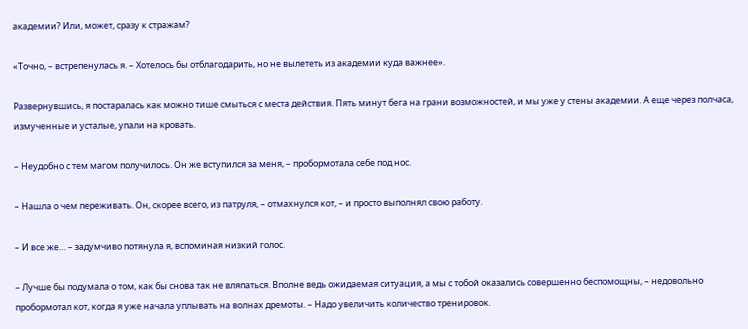академии? Или, может, сразу к стражам?

«Точно, – встрепенулась я. – Хотелось бы отблагодарить, но не вылететь из академии куда важнее».

Развернувшись, я постаралась как можно тише смыться с места действия. Пять минут бега на грани возможностей, и мы уже у стены академии. А еще через полчаса, измученные и усталые, упали на кровать.

– Неудобно с тем магом получилось. Он же вступился за меня, – пробормотала себе под нос.

– Нашла о чем переживать. Он, скорее всего, из патруля, – отмахнулся кот, – и просто выполнял свою работу.

– И все же… – задумчиво потянула я, вспоминая низкий голос.

– Лучше бы подумала о том, как бы снова так не вляпаться. Вполне ведь ожидаемая ситуация, а мы с тобой оказались совершенно беспомощны, – недовольно пробормотал кот, когда я уже начала уплывать на волнах дремоты. – Надо увеличить количество тренировок.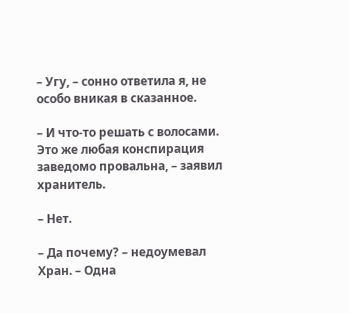– Угу, – сонно ответила я, не особо вникая в сказанное.

– И что-то решать с волосами. Это же любая конспирация заведомо провальна, – заявил хранитель.

– Нет.

– Да почему? – недоумевал Хран. – Одна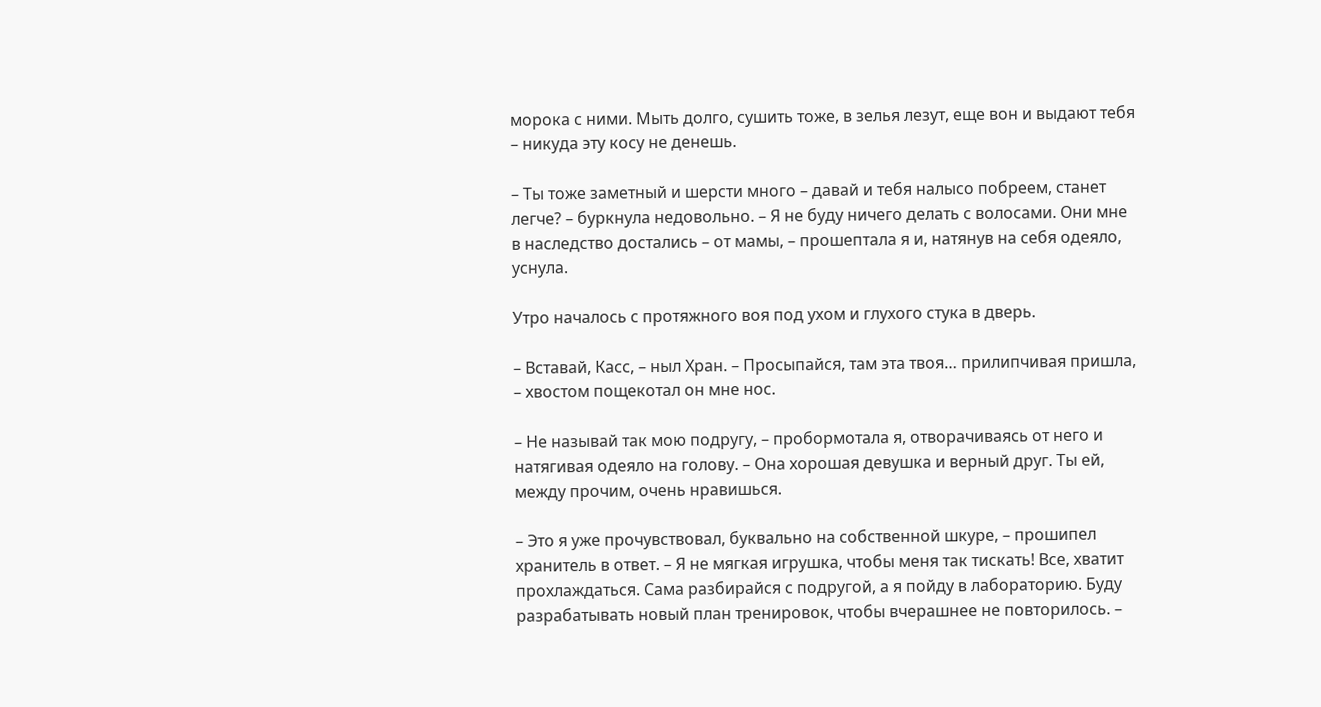морока с ними. Мыть долго, сушить тоже, в зелья лезут, еще вон и выдают тебя – никуда эту косу не денешь.

– Ты тоже заметный и шерсти много – давай и тебя налысо побреем, станет легче? – буркнула недовольно. – Я не буду ничего делать с волосами. Они мне в наследство достались – от мамы, – прошептала я и, натянув на себя одеяло, уснула.

Утро началось с протяжного воя под ухом и глухого стука в дверь.

– Вставай, Касс, – ныл Хран. – Просыпайся, там эта твоя… прилипчивая пришла, – хвостом пощекотал он мне нос.

– Не называй так мою подругу, – пробормотала я, отворачиваясь от него и натягивая одеяло на голову. – Она хорошая девушка и верный друг. Ты ей, между прочим, очень нравишься.

– Это я уже прочувствовал, буквально на собственной шкуре, – прошипел хранитель в ответ. – Я не мягкая игрушка, чтобы меня так тискать! Все, хватит прохлаждаться. Сама разбирайся с подругой, а я пойду в лабораторию. Буду разрабатывать новый план тренировок, чтобы вчерашнее не повторилось. –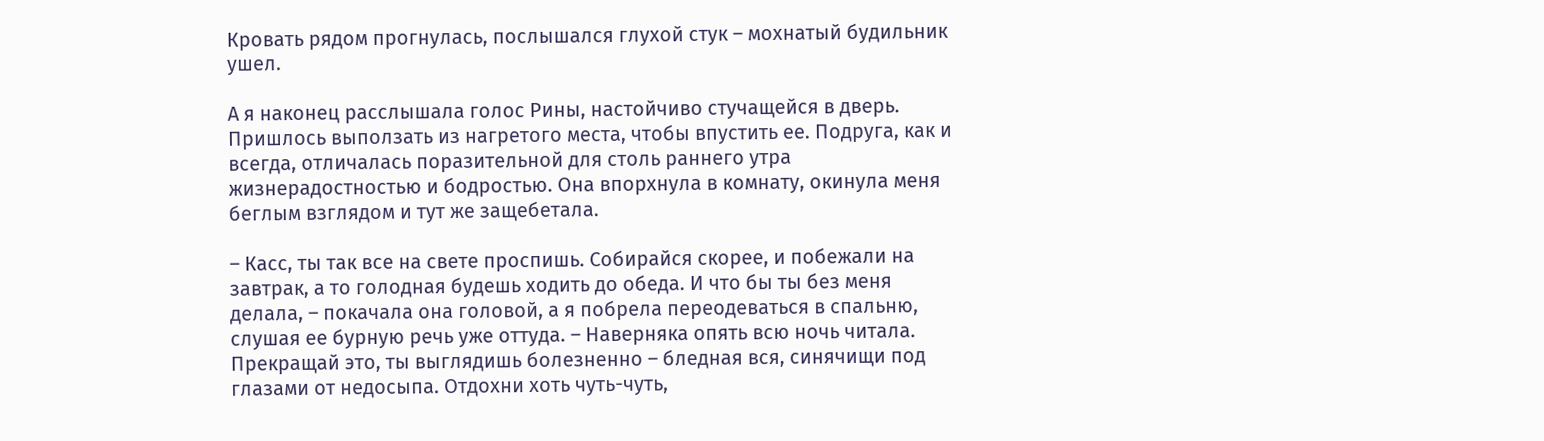Кровать рядом прогнулась, послышался глухой стук – мохнатый будильник ушел.

А я наконец расслышала голос Рины, настойчиво стучащейся в дверь. Пришлось выползать из нагретого места, чтобы впустить ее. Подруга, как и всегда, отличалась поразительной для столь раннего утра жизнерадостностью и бодростью. Она впорхнула в комнату, окинула меня беглым взглядом и тут же защебетала.

– Касс, ты так все на свете проспишь. Собирайся скорее, и побежали на завтрак, а то голодная будешь ходить до обеда. И что бы ты без меня делала, – покачала она головой, а я побрела переодеваться в спальню, слушая ее бурную речь уже оттуда. – Наверняка опять всю ночь читала. Прекращай это, ты выглядишь болезненно – бледная вся, синячищи под глазами от недосыпа. Отдохни хоть чуть-чуть,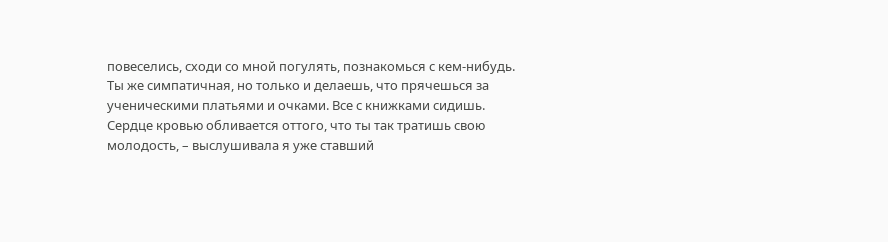повеселись, сходи со мной погулять, познакомься с кем-нибудь. Ты же симпатичная, но только и делаешь, что прячешься за ученическими платьями и очками. Все с книжками сидишь. Сердце кровью обливается оттого, что ты так тратишь свою молодость, – выслушивала я уже ставший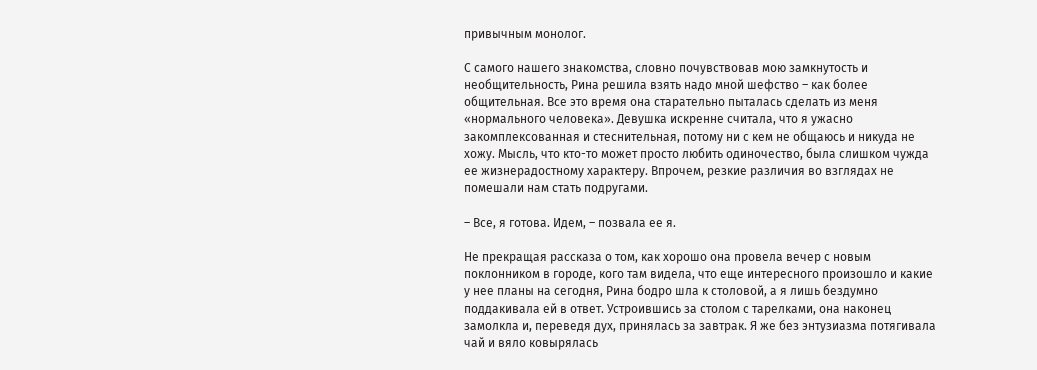привычным монолог.

С самого нашего знакомства, словно почувствовав мою замкнутость и необщительность, Рина решила взять надо мной шефство – как более общительная. Все это время она старательно пыталась сделать из меня «нормального человека». Девушка искренне считала, что я ужасно закомплексованная и стеснительная, потому ни с кем не общаюсь и никуда не хожу. Мысль, что кто-то может просто любить одиночество, была слишком чужда ее жизнерадостному характеру. Впрочем, резкие различия во взглядах не помешали нам стать подругами.

– Все, я готова. Идем, – позвала ее я.

Не прекращая рассказа о том, как хорошо она провела вечер с новым поклонником в городе, кого там видела, что еще интересного произошло и какие у нее планы на сегодня, Рина бодро шла к столовой, а я лишь бездумно поддакивала ей в ответ. Устроившись за столом с тарелками, она наконец замолкла и, переведя дух, принялась за завтрак. Я же без энтузиазма потягивала чай и вяло ковырялась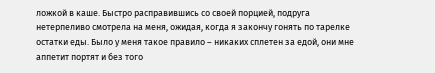ложкой в каше. Быстро расправившись со своей порцией, подруга нетерпеливо смотрела на меня, ожидая, когда я закончу гонять по тарелке остатки еды. Было у меня такое правило – никаких сплетен за едой, они мне аппетит портят и без того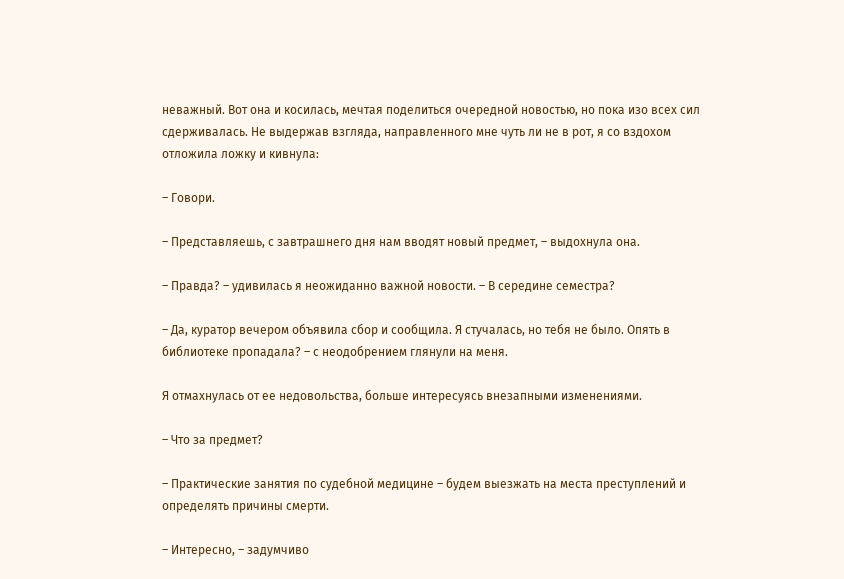неважный. Вот она и косилась, мечтая поделиться очередной новостью, но пока изо всех сил сдерживалась. Не выдержав взгляда, направленного мне чуть ли не в рот, я со вздохом отложила ложку и кивнула:

– Говори.

– Представляешь, с завтрашнего дня нам вводят новый предмет, – выдохнула она.

– Правда? – удивилась я неожиданно важной новости. – В середине семестра?

– Да, куратор вечером объявила сбор и сообщила. Я стучалась, но тебя не было. Опять в библиотеке пропадала? – с неодобрением глянули на меня.

Я отмахнулась от ее недовольства, больше интересуясь внезапными изменениями.

– Что за предмет?

– Практические занятия по судебной медицине – будем выезжать на места преступлений и определять причины смерти.

– Интересно, – задумчиво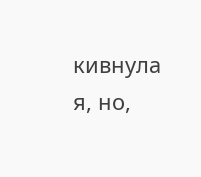кивнула я, но,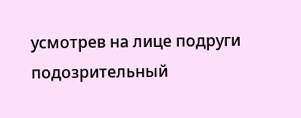усмотрев на лице подруги подозрительный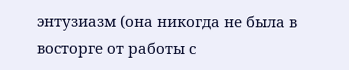энтузиазм (она никогда не была в восторге от работы с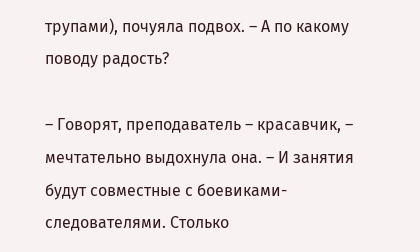трупами), почуяла подвох. – А по какому поводу радость?

– Говорят, преподаватель – красавчик, – мечтательно выдохнула она. – И занятия будут совместные с боевиками-следователями. Столько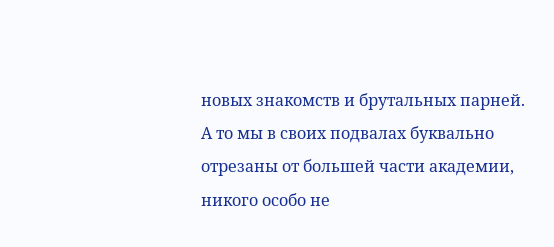новых знакомств и брутальных парней. А то мы в своих подвалах буквально отрезаны от большей части академии, никого особо не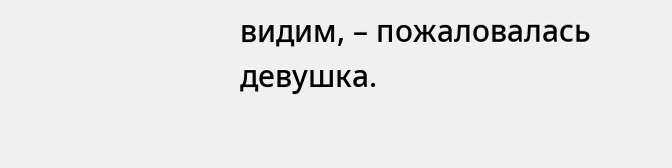видим, – пожаловалась девушка.